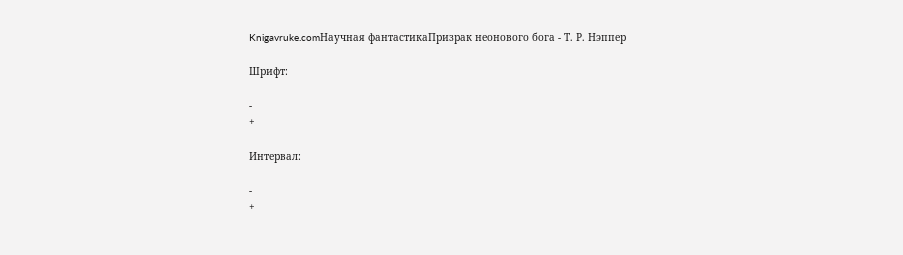Knigavruke.comНаучная фантастикаПризрак неонового бога - Т. Р. Нэппер

Шрифт:

-
+

Интервал:

-
+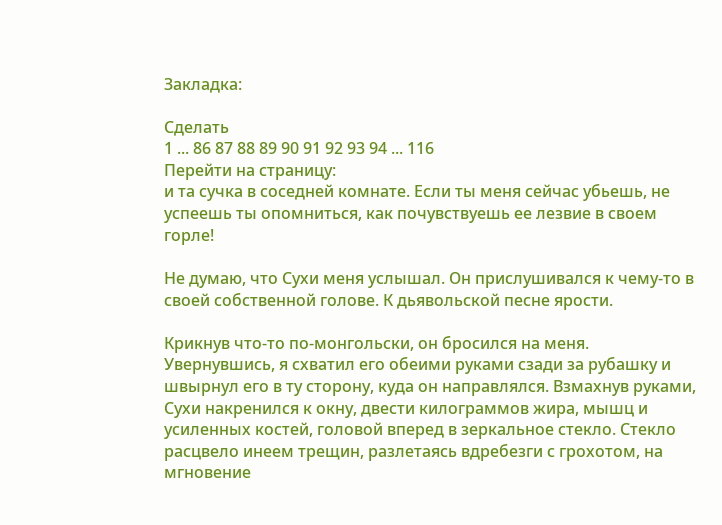Закладка:

Сделать
1 ... 86 87 88 89 90 91 92 93 94 ... 116
Перейти на страницу:
и та сучка в соседней комнате. Если ты меня сейчас убьешь, не успеешь ты опомниться, как почувствуешь ее лезвие в своем горле!

Не думаю, что Сухи меня услышал. Он прислушивался к чему-то в своей собственной голове. К дьявольской песне ярости.

Крикнув что-то по-монгольски, он бросился на меня. Увернувшись, я схватил его обеими руками сзади за рубашку и швырнул его в ту сторону, куда он направлялся. Взмахнув руками, Сухи накренился к окну, двести килограммов жира, мышц и усиленных костей, головой вперед в зеркальное стекло. Стекло расцвело инеем трещин, разлетаясь вдребезги с грохотом, на мгновение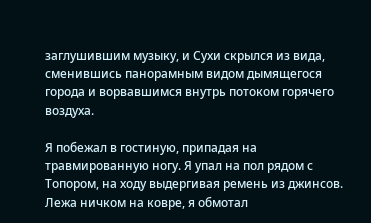заглушившим музыку, и Сухи скрылся из вида, сменившись панорамным видом дымящегося города и ворвавшимся внутрь потоком горячего воздуха.

Я побежал в гостиную, припадая на травмированную ногу. Я упал на пол рядом с Топором, на ходу выдергивая ремень из джинсов. Лежа ничком на ковре, я обмотал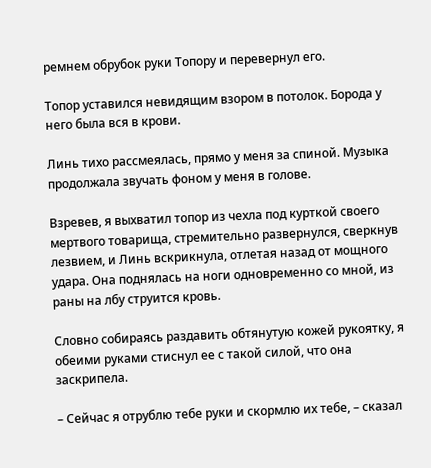ремнем обрубок руки Топору и перевернул его.

Топор уставился невидящим взором в потолок. Борода у него была вся в крови.

Линь тихо рассмеялась, прямо у меня за спиной. Музыка продолжала звучать фоном у меня в голове.

Взревев, я выхватил топор из чехла под курткой своего мертвого товарища, стремительно развернулся, сверкнув лезвием, и Линь вскрикнула, отлетая назад от мощного удара. Она поднялась на ноги одновременно со мной, из раны на лбу струится кровь.

Словно собираясь раздавить обтянутую кожей рукоятку, я обеими руками стиснул ее с такой силой, что она заскрипела.

– Сейчас я отрублю тебе руки и скормлю их тебе, – сказал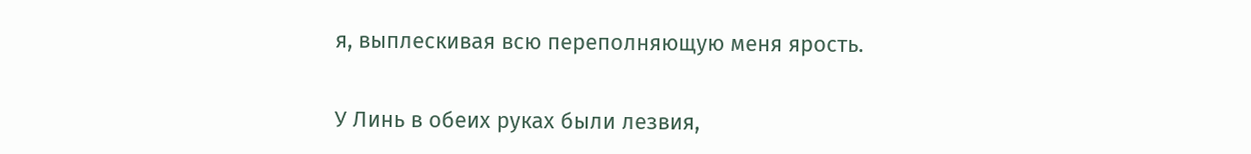я, выплескивая всю переполняющую меня ярость.

У Линь в обеих руках были лезвия,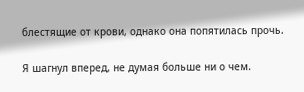блестящие от крови, однако она попятилась прочь.

Я шагнул вперед, не думая больше ни о чем.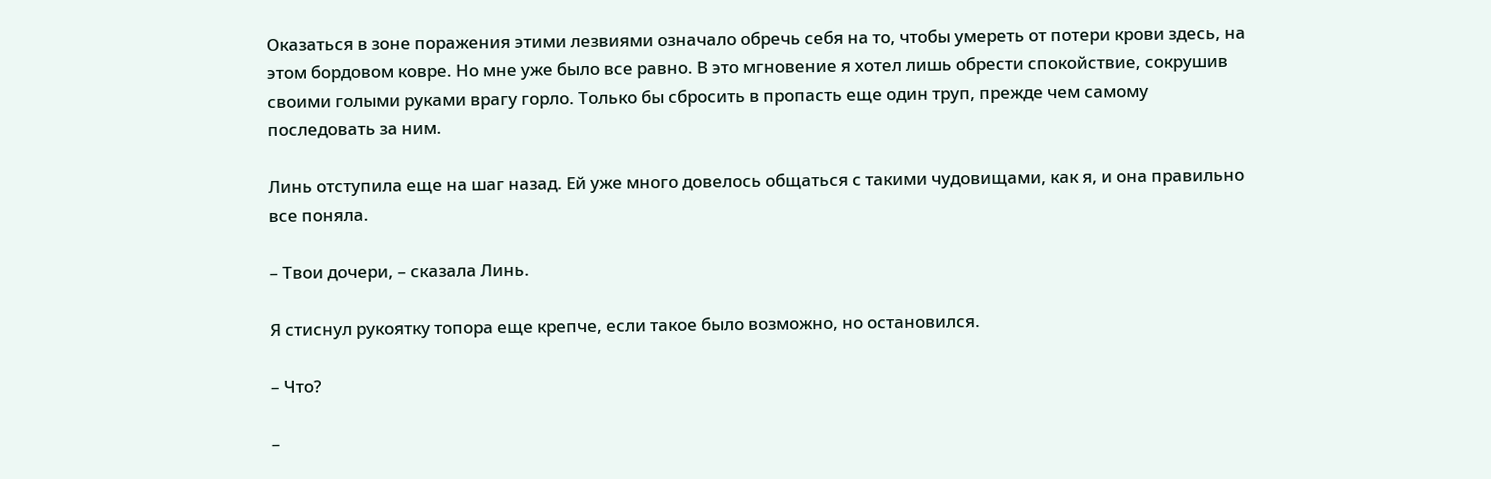Оказаться в зоне поражения этими лезвиями означало обречь себя на то, чтобы умереть от потери крови здесь, на этом бордовом ковре. Но мне уже было все равно. В это мгновение я хотел лишь обрести спокойствие, сокрушив своими голыми руками врагу горло. Только бы сбросить в пропасть еще один труп, прежде чем самому последовать за ним.

Линь отступила еще на шаг назад. Ей уже много довелось общаться с такими чудовищами, как я, и она правильно все поняла.

– Твои дочери, – сказала Линь.

Я стиснул рукоятку топора еще крепче, если такое было возможно, но остановился.

– Что?

–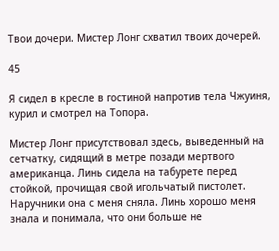Твои дочери. Мистер Лонг схватил твоих дочерей.

45

Я сидел в кресле в гостиной напротив тела Чжуиня, курил и смотрел на Топора.

Мистер Лонг присутствовал здесь, выведенный на сетчатку, сидящий в метре позади мертвого американца. Линь сидела на табурете перед стойкой, прочищая свой игольчатый пистолет. Наручники она с меня сняла. Линь хорошо меня знала и понимала, что они больше не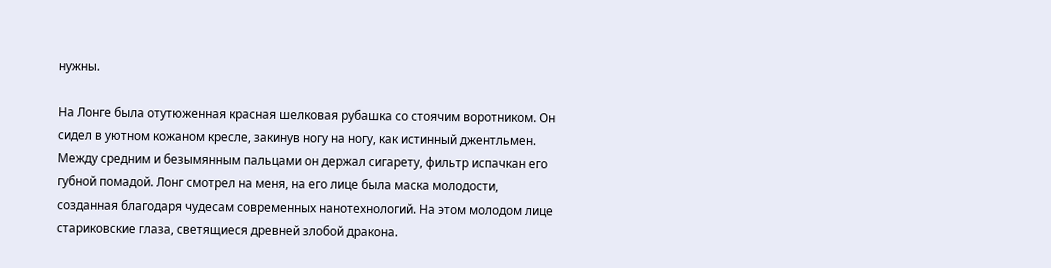нужны.

На Лонге была отутюженная красная шелковая рубашка со стоячим воротником. Он сидел в уютном кожаном кресле, закинув ногу на ногу, как истинный джентльмен. Между средним и безымянным пальцами он держал сигарету, фильтр испачкан его губной помадой. Лонг смотрел на меня, на его лице была маска молодости, созданная благодаря чудесам современных нанотехнологий. На этом молодом лице стариковские глаза, светящиеся древней злобой дракона.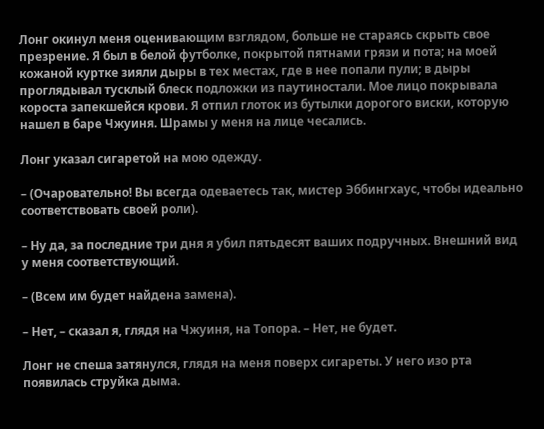Лонг окинул меня оценивающим взглядом, больше не стараясь скрыть свое презрение. Я был в белой футболке, покрытой пятнами грязи и пота; на моей кожаной куртке зияли дыры в тех местах, где в нее попали пули; в дыры проглядывал тусклый блеск подложки из паутиностали. Мое лицо покрывала короста запекшейся крови. Я отпил глоток из бутылки дорогого виски, которую нашел в баре Чжуиня. Шрамы у меня на лице чесались.

Лонг указал сигаретой на мою одежду.

– (Очаровательно! Вы всегда одеваетесь так, мистер Эббингхаус, чтобы идеально соответствовать своей роли).

– Ну да, за последние три дня я убил пятьдесят ваших подручных. Внешний вид у меня соответствующий.

– (Всем им будет найдена замена).

– Нет, – сказал я, глядя на Чжуиня, на Топора. – Нет, не будет.

Лонг не спеша затянулся, глядя на меня поверх сигареты. У него изо рта появилась струйка дыма.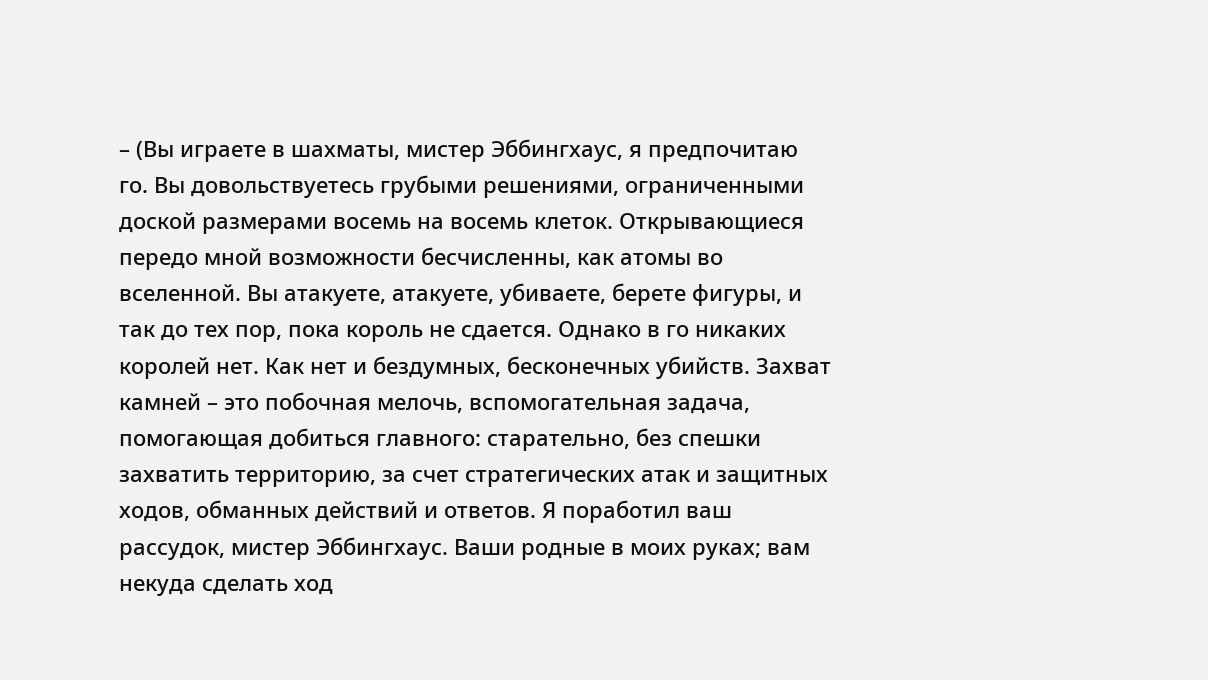– (Вы играете в шахматы, мистер Эббингхаус, я предпочитаю го. Вы довольствуетесь грубыми решениями, ограниченными доской размерами восемь на восемь клеток. Открывающиеся передо мной возможности бесчисленны, как атомы во вселенной. Вы атакуете, атакуете, убиваете, берете фигуры, и так до тех пор, пока король не сдается. Однако в го никаких королей нет. Как нет и бездумных, бесконечных убийств. Захват камней – это побочная мелочь, вспомогательная задача, помогающая добиться главного: старательно, без спешки захватить территорию, за счет стратегических атак и защитных ходов, обманных действий и ответов. Я поработил ваш рассудок, мистер Эббингхаус. Ваши родные в моих руках; вам некуда сделать ход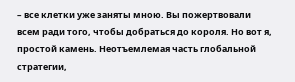– все клетки уже заняты мною. Вы пожертвовали всем ради того, чтобы добраться до короля. Но вот я, простой камень. Неотъемлемая часть глобальной стратегии,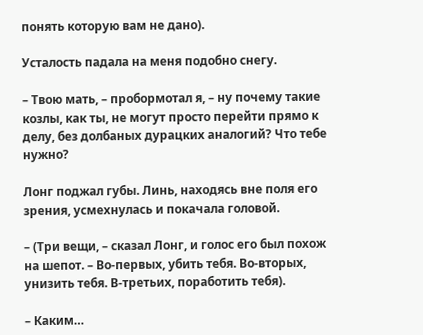понять которую вам не дано).

Усталость падала на меня подобно снегу.

– Твою мать, – пробормотал я, – ну почему такие козлы, как ты, не могут просто перейти прямо к делу, без долбаных дурацких аналогий? Что тебе нужно?

Лонг поджал губы. Линь, находясь вне поля его зрения, усмехнулась и покачала головой.

– (Три вещи, – сказал Лонг, и голос его был похож на шепот. – Во-первых, убить тебя. Во-вторых, унизить тебя. В-третьих, поработить тебя).

– Каким…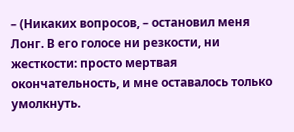– (Никаких вопросов, – остановил меня Лонг. В его голосе ни резкости, ни жесткости: просто мертвая окончательность, и мне оставалось только умолкнуть.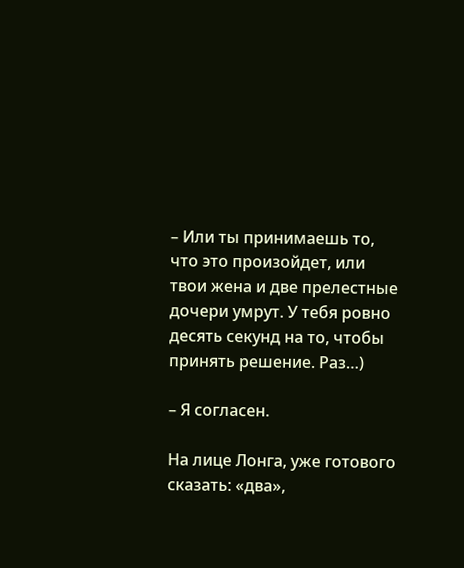– Или ты принимаешь то, что это произойдет, или твои жена и две прелестные дочери умрут. У тебя ровно десять секунд на то, чтобы принять решение. Раз…)

– Я согласен.

На лице Лонга, уже готового сказать: «два»,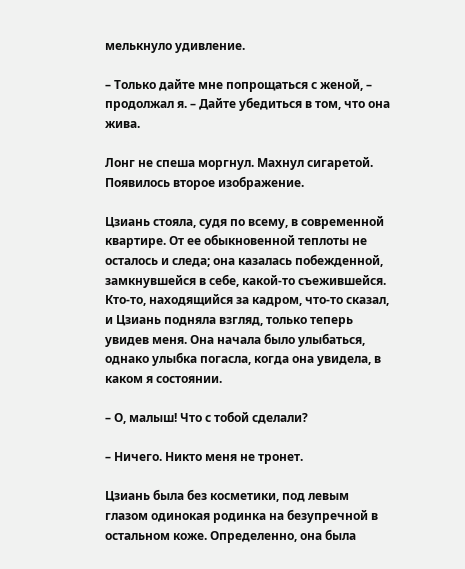мелькнуло удивление.

– Только дайте мне попрощаться с женой, – продолжал я. – Дайте убедиться в том, что она жива.

Лонг не спеша моргнул. Махнул сигаретой. Появилось второе изображение.

Цзиань стояла, судя по всему, в современной квартире. От ее обыкновенной теплоты не осталось и следа; она казалась побежденной, замкнувшейся в себе, какой-то съежившейся. Кто-то, находящийся за кадром, что-то сказал, и Цзиань подняла взгляд, только теперь увидев меня. Она начала было улыбаться, однако улыбка погасла, когда она увидела, в каком я состоянии.

– О, малыш! Что с тобой сделали?

– Ничего. Никто меня не тронет.

Цзиань была без косметики, под левым глазом одинокая родинка на безупречной в остальном коже. Определенно, она была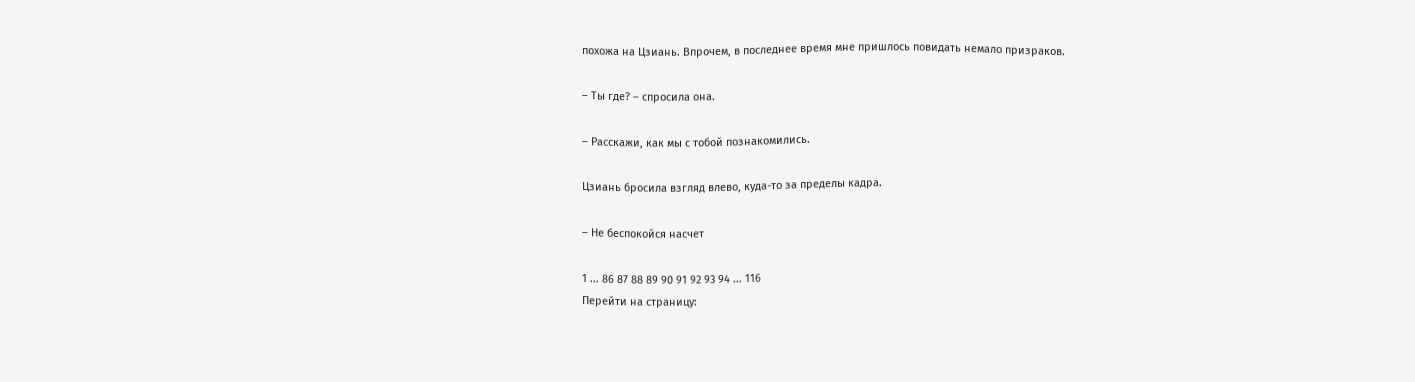похожа на Цзиань. Впрочем, в последнее время мне пришлось повидать немало призраков.

– Ты где? – спросила она.

– Расскажи, как мы с тобой познакомились.

Цзиань бросила взгляд влево, куда-то за пределы кадра.

– Не беспокойся насчет

1 ... 86 87 88 89 90 91 92 93 94 ... 116
Перейти на страницу: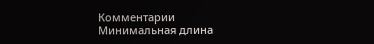Комментарии
Минимальная длина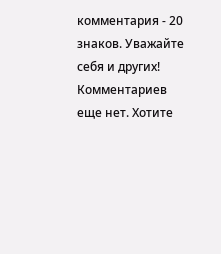комментария - 20 знаков. Уважайте себя и других!
Комментариев еще нет. Хотите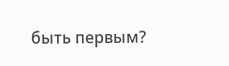быть первым?